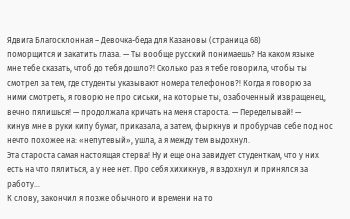Ядвига Благосклонная – Девочка-беда для Казановы (страница 68)
поморщится и закатить глаза. — Ты вообще русский понимаешь? На каком языке
мне тебе сказать, чтоб до тебя дошло?! Сколько раз я тебе говорила, чтобы ты
смотрел за тем, где студенты указывают номера телефонов?! Когда я говорю за
ними смотреть, я говорю не про сиськи, на которые ты, озабоченный извращенец,
вечно пялишься! — продолжала кричать на меня староста. — Переделывай! —
кинув мне в руки кипу бумаг, приказала, а затем, фыркнув и пробурчав себе под нос
нечто похожее на: «непутевый», ушла, а я между тем выдохнул.
Эта староста самая настоящая стерва! Ну и еще она завидует студенткам, что у них
есть на что пялиться, а у нее нет. Про себя хихикнув, я вздохнул и принялся за
работу…
К слову, закончил я позже обычного и времени на то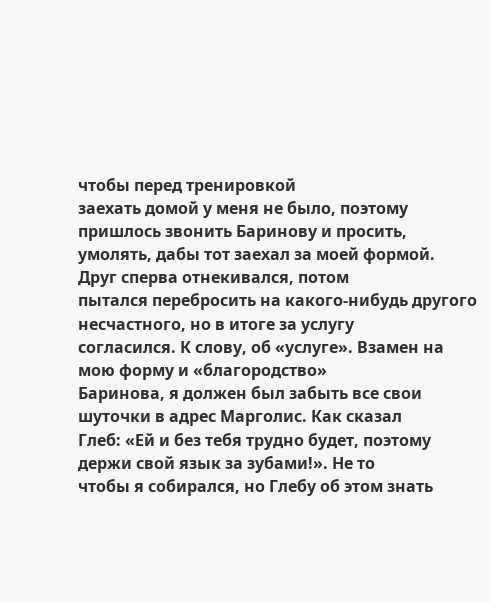чтобы перед тренировкой
заехать домой у меня не было, поэтому пришлось звонить Баринову и просить,
умолять, дабы тот заехал за моей формой. Друг сперва отнекивался, потом
пытался перебросить на какого-нибудь другого несчастного, но в итоге за услугу
согласился. К слову, об «услуге». Взамен на мою форму и «благородство»
Баринова, я должен был забыть все свои шуточки в адрес Марголис. Как сказал
Глеб: «Ей и без тебя трудно будет, поэтому держи свой язык за зубами!». Не то
чтобы я собирался, но Глебу об этом знать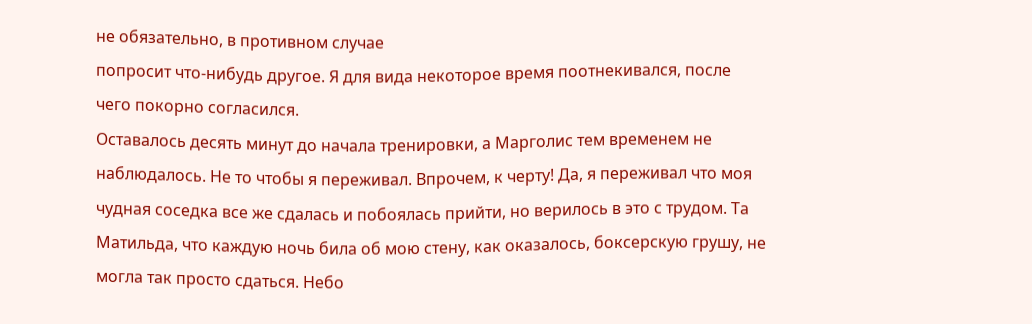не обязательно, в противном случае
попросит что-нибудь другое. Я для вида некоторое время поотнекивался, после
чего покорно согласился.
Оставалось десять минут до начала тренировки, а Марголис тем временем не
наблюдалось. Не то чтобы я переживал. Впрочем, к черту! Да, я переживал что моя
чудная соседка все же сдалась и побоялась прийти, но верилось в это с трудом. Та
Матильда, что каждую ночь била об мою стену, как оказалось, боксерскую грушу, не
могла так просто сдаться. Небо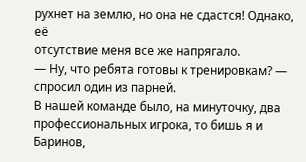рухнет на землю, но она не сдастся! Однако, её
отсутствие меня все же напрягало.
— Ну, что ребята готовы к тренировкам? — спросил один из парней.
В нашей команде было, на минуточку, два профессиональных игрока, то бишь я и
Баринов,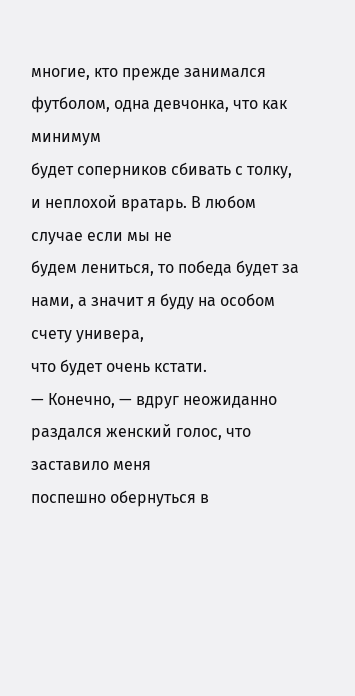многие, кто прежде занимался футболом, одна девчонка, что как минимум
будет соперников сбивать с толку, и неплохой вратарь. В любом случае если мы не
будем лениться, то победа будет за нами, а значит я буду на особом счету универа,
что будет очень кстати.
— Конечно, — вдруг неожиданно раздался женский голос, что заставило меня
поспешно обернуться в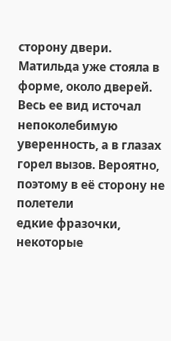сторону двери.
Матильда уже стояла в форме, около дверей. Весь ее вид источал непоколебимую
уверенность, а в глазах горел вызов. Вероятно, поэтому в её сторону не полетели
едкие фразочки, некоторые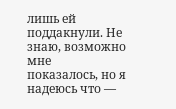лишь ей поддакнули. Не знаю, возможно мне
показалось, но я надеюсь что —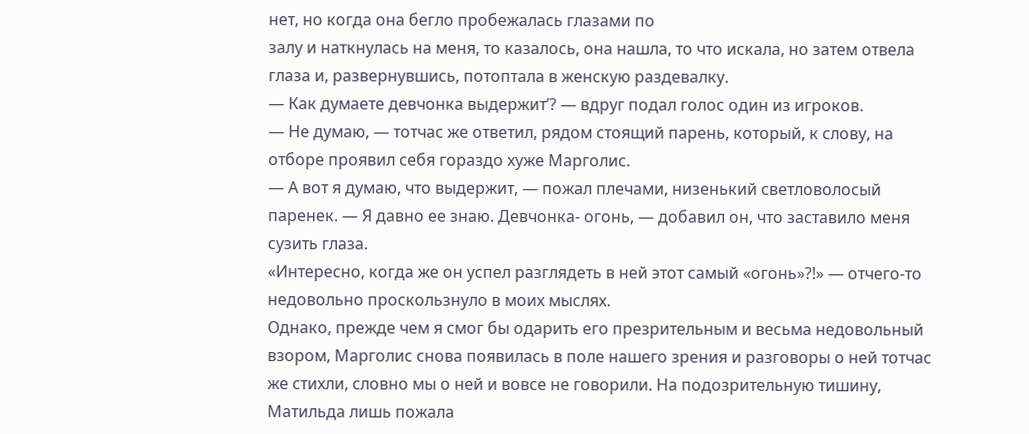нет, но когда она бегло пробежалась глазами по
залу и наткнулась на меня, то казалось, она нашла, то что искала, но затем отвела
глаза и, развернувшись, потоптала в женскую раздевалку.
— Как думаете девчонка выдержит’? — вдруг подал голос один из игроков.
— Не думаю, — тотчас же ответил, рядом стоящий парень, который, к слову, на
отборе проявил себя гораздо хуже Марголис.
— А вот я думаю, что выдержит, — пожал плечами, низенький светловолосый
паренек. — Я давно ее знаю. Девчонка- огонь, — добавил он, что заставило меня
сузить глаза.
«Интересно, когда же он успел разглядеть в ней этот самый «огонь»?!» — отчего-то
недовольно проскользнуло в моих мыслях.
Однако, прежде чем я смог бы одарить его презрительным и весьма недовольный
взором, Марголис снова появилась в поле нашего зрения и разговоры о ней тотчас
же стихли, словно мы о ней и вовсе не говорили. На подозрительную тишину,
Матильда лишь пожала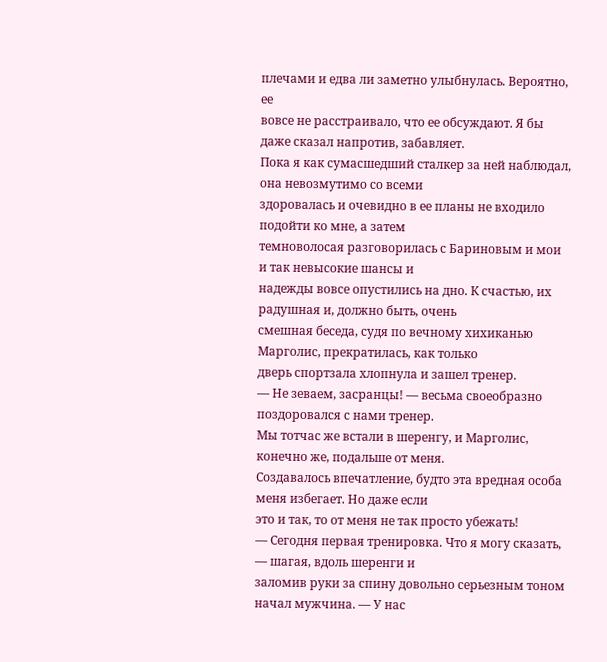плечами и едва ли заметно улыбнулась. Вероятно, ее
вовсе не расстраивало, что ее обсуждают. Я бы даже сказал напротив, забавляет.
Пока я как сумасшедший сталкер за ней наблюдал, она невозмутимо со всеми
здоровалась и очевидно в ее планы не входило подойти ко мне, а затем
темноволосая разговорилась с Бариновым и мои и так невысокие шансы и
надежды вовсе опустились на дно. К счастью, их радушная и, должно быть, очень
смешная беседа, судя по вечному хихиканью Марголис, прекратилась, как только
дверь спортзала хлопнула и зашел тренер.
— Не зеваем, засранцы! — весьма своеобразно поздоровался с нами тренер.
Мы тотчас же встали в шеренгу, и Марголис, конечно же, подальше от меня.
Создавалось впечатление, будто эта вредная особа меня избегает. Но даже если
это и так, то от меня не так просто убежать!
— Сегодня первая тренировка. Что я могу сказать, — шагая, вдоль шеренги и
заломив руки за спину довольно серьезным тоном начал мужчина. — У нас